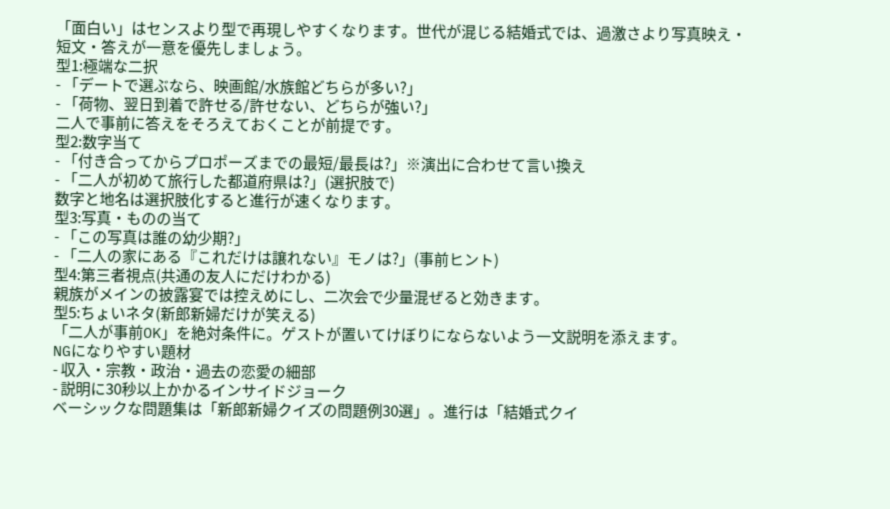「面白い」はセンスより型で再現しやすくなります。世代が混じる結婚式では、過激さより写真映え・短文・答えが一意を優先しましょう。
型1:極端な二択
- 「デートで選ぶなら、映画館/水族館どちらが多い?」
- 「荷物、翌日到着で許せる/許せない、どちらが強い?」
二人で事前に答えをそろえておくことが前提です。
型2:数字当て
- 「付き合ってからプロポーズまでの最短/最長は?」※演出に合わせて言い換え
- 「二人が初めて旅行した都道府県は?」(選択肢で)
数字と地名は選択肢化すると進行が速くなります。
型3:写真・ものの当て
- 「この写真は誰の幼少期?」
- 「二人の家にある『これだけは譲れない』モノは?」(事前ヒント)
型4:第三者視点(共通の友人にだけわかる)
親族がメインの披露宴では控えめにし、二次会で少量混ぜると効きます。
型5:ちょいネタ(新郎新婦だけが笑える)
「二人が事前OK」を絶対条件に。ゲストが置いてけぼりにならないよう一文説明を添えます。
NGになりやすい題材
- 収入・宗教・政治・過去の恋愛の細部
- 説明に30秒以上かかるインサイドジョーク
ベーシックな問題集は「新郎新婦クイズの問題例30選」。進行は「結婚式クイ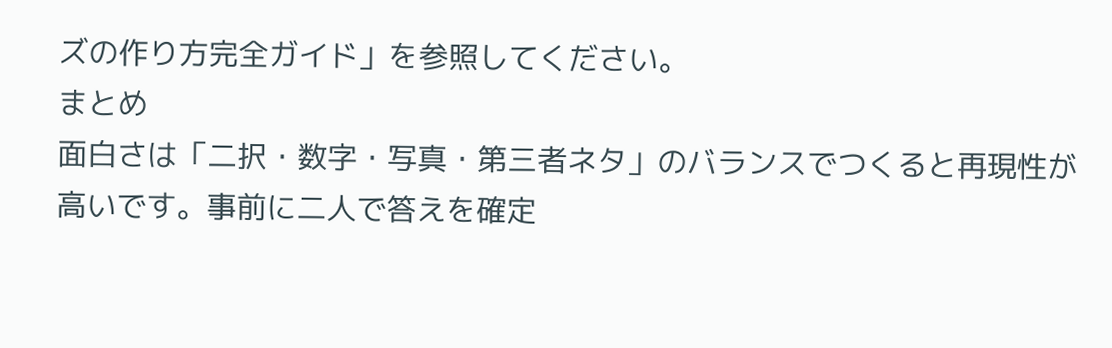ズの作り方完全ガイド」を参照してください。
まとめ
面白さは「二択・数字・写真・第三者ネタ」のバランスでつくると再現性が高いです。事前に二人で答えを確定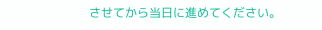させてから当日に進めてください。